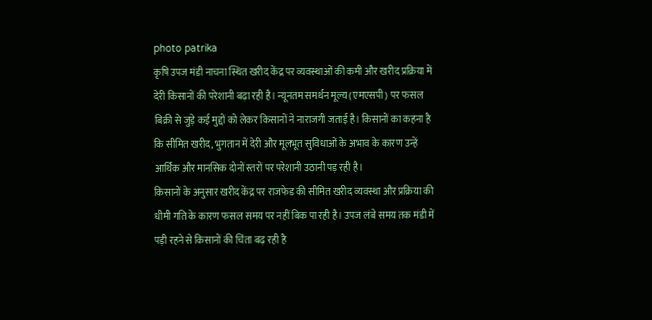photo patrika
कृषि उपज मंडी नाचना स्थित खरीद केंद्र पर व्यवस्थाओं की कमी और खरीद प्रक्रिया में देरी किसानों की परेशानी बढ़ा रही है। न्यूनतम समर्थन मूल्य (एमएसपी) पर फसल बिक्री से जुड़े कई मुद्दों को लेकर किसानों ने नाराजगी जताई है। किसानों का कहना है कि सीमित खरीद, भुगतान में देरी और मूलभूत सुविधाओं के अभाव के कारण उन्हें आर्थिक और मानसिक दोनों स्तरों पर परेशानी उठानी पड़ रही है।
किसानों के अनुसार खरीद केंद्र पर राजफेड की सीमित खरीद व्यवस्था और प्रक्रिया की धीमी गति के कारण फसल समय पर नहीं बिक पा रही है। उपज लंबे समय तक मंडी में पड़ी रहने से किसानों की चिंता बढ़ रही है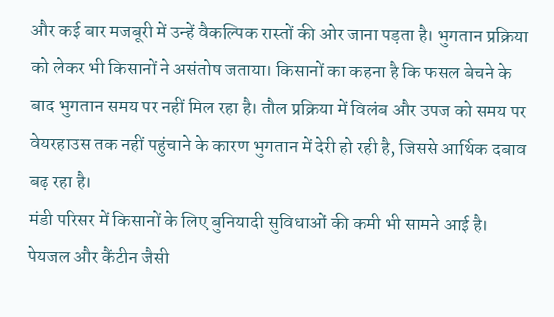और कई बार मजबूरी में उन्हें वैकल्पिक रास्तों की ओर जाना पड़ता है। भुगतान प्रक्रिया को लेकर भी किसानों ने असंतोष जताया। किसानों का कहना है कि फसल बेचने के बाद भुगतान समय पर नहीं मिल रहा है। तौल प्रक्रिया में विलंब और उपज को समय पर वेयरहाउस तक नहीं पहुंचाने के कारण भुगतान में देरी हो रही है, जिससे आर्थिक दबाव बढ़ रहा है।
मंडी परिसर में किसानों के लिए बुनियादी सुविधाओं की कमी भी सामने आई है। पेयजल और कैंटीन जैसी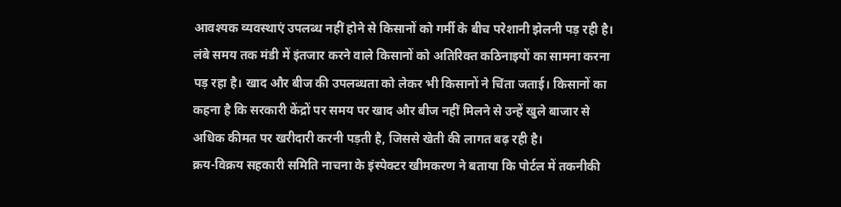आवश्यक व्यवस्थाएं उपलब्ध नहीं होने से किसानों को गर्मी के बीच परेशानी झेलनी पड़ रही है। लंबे समय तक मंडी में इंतजार करने वाले किसानों को अतिरिक्त कठिनाइयों का सामना करना पड़ रहा है। खाद और बीज की उपलब्धता को लेकर भी किसानों ने चिंता जताई। किसानों का कहना है कि सरकारी केंद्रों पर समय पर खाद और बीज नहीं मिलने से उन्हें खुले बाजार से अधिक कीमत पर खरीदारी करनी पड़ती है, जिससे खेती की लागत बढ़ रही है।
क्रय-विक्रय सहकारी समिति नाचना के इंस्पेक्टर खीमकरण ने बताया कि पोर्टल में तकनीकी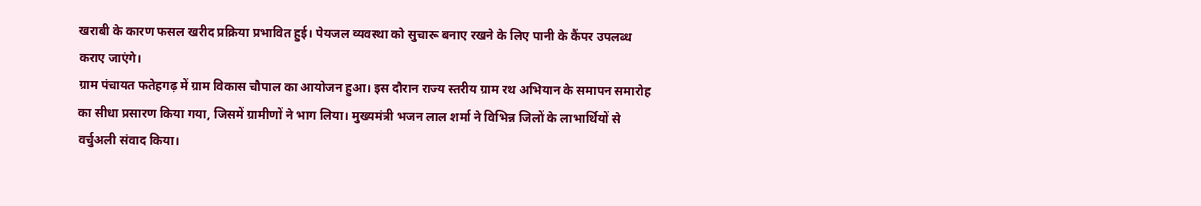खराबी के कारण फसल खरीद प्रक्रिया प्रभावित हुई। पेयजल व्यवस्था को सुचारू बनाए रखने के लिए पानी के कैंपर उपलब्ध कराए जाएंगे।
ग्राम पंचायत फतेहगढ़ में ग्राम विकास चौपाल का आयोजन हुआ। इस दौरान राज्य स्तरीय ग्राम रथ अभियान के समापन समारोह का सीधा प्रसारण किया गया, जिसमें ग्रामीणों ने भाग लिया। मुख्यमंत्री भजन लाल शर्मा ने विभिन्न जिलों के लाभार्थियों से वर्चुअली संवाद किया।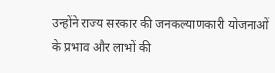उन्होंने राज्य सरकार की जनकल्याणकारी योजनाओं के प्रभाव और लाभों की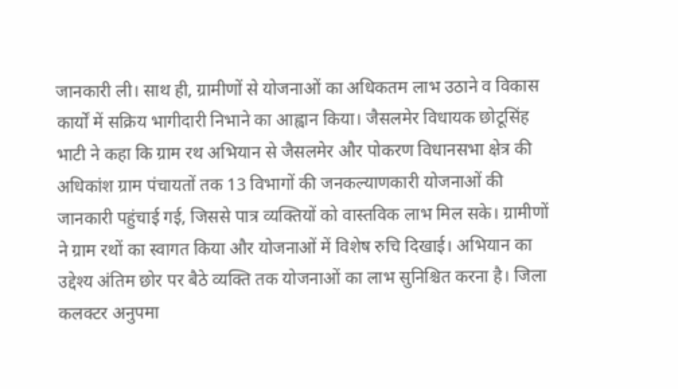जानकारी ली। साथ ही, ग्रामीणों से योजनाओं का अधिकतम लाभ उठाने व विकास कार्यों में सक्रिय भागीदारी निभाने का आह्वान किया। जैसलमेर विधायक छोटूसिंह भाटी ने कहा कि ग्राम रथ अभियान से जैसलमेर और पोकरण विधानसभा क्षेत्र की अधिकांश ग्राम पंचायतों तक 13 विभागों की जनकल्याणकारी योजनाओं की जानकारी पहुंचाई गई, जिससे पात्र व्यक्तियों को वास्तविक लाभ मिल सके। ग्रामीणों ने ग्राम रथों का स्वागत किया और योजनाओं में विशेष रुचि दिखाई। अभियान का उद्देश्य अंतिम छोर पर बैठे व्यक्ति तक योजनाओं का लाभ सुनिश्चित करना है। जिला कलक्टर अनुपमा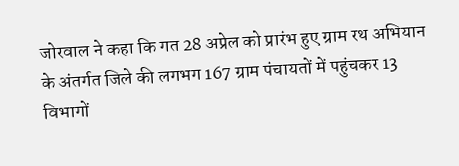जोरवाल ने कहा कि गत 28 अप्रेल को प्रारंभ हुए ग्राम रथ अभियान के अंतर्गत जिले की लगभग 167 ग्राम पंचायतों में पहुंचकर 13 विभागों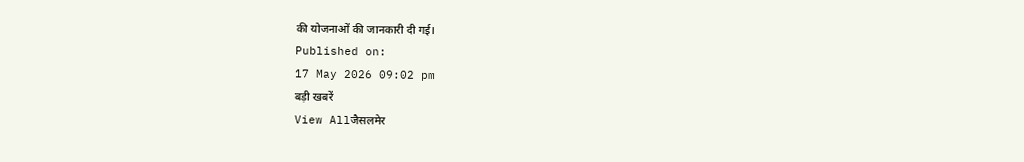की योजनाओं की जानकारी दी गई।
Published on:
17 May 2026 09:02 pm
बड़ी खबरें
View Allजैसलमेर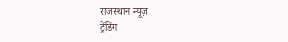राजस्थान न्यूज़
ट्रेंडिंग